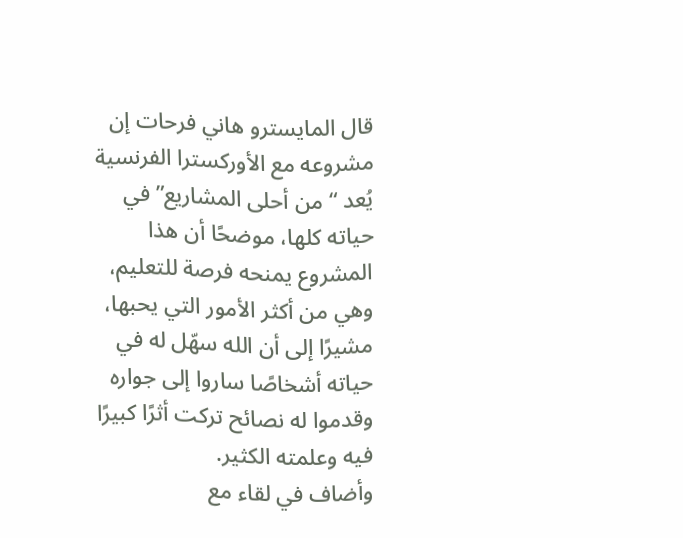قال المايسترو هاني فرحات إن مشروعه مع الأوركسترا الفرنسية يُعد “من أحلى المشاريع” في حياته كلها، موضحًا أن هذا المشروع يمنحه فرصة للتعليم، وهي من أكثر الأمور التي يحبها، مشيرًا إلى أن الله سهّل له في حياته أشخاصًا ساروا إلى جواره وقدموا له نصائح تركت أثرًا كبيرًا فيه وعلمته الكثير.
وأضاف في لقاء مع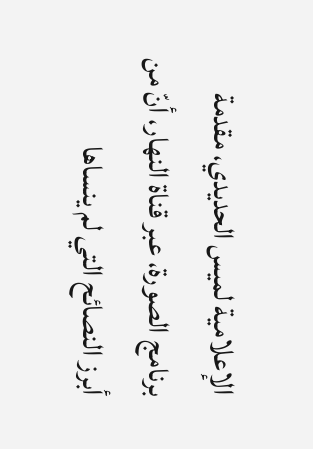الإعلامية لميس الحديدي، مقدمة برنامج الصورة، عبر قناة النهار، أنّ من أبرز النصائح التي لم ينساها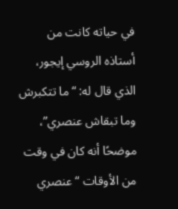في حياته كانت من أستاذه الروسي إيجور، الذي قال له: “ما تتكبرش وما تبقاش عنصري”، موضحًا أنه كان في وقت من الأوقات “عنصري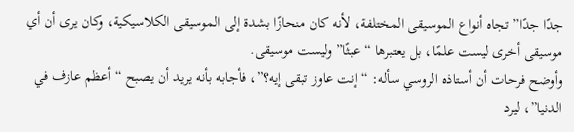جدًا جدًا” تجاه أنواع الموسيقى المختلفة، لأنه كان منحازًا بشدة إلى الموسيقى الكلاسيكية، وكان يرى أن أي موسيقى أخرى ليست علمًا، بل يعتبرها “عبثًا” وليست موسيقى.
وأوضح فرحات أن أستاذه الروسي سأله: “إنت عاوز تبقى إيه؟”، فأجابه بأنه يريد أن يصبح “أعظم عازف في الدنيا”، ليرد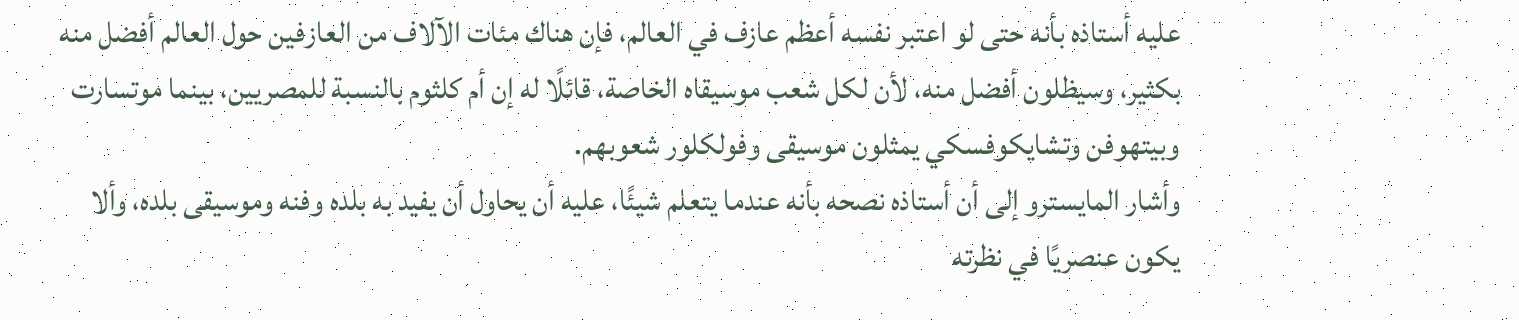عليه أستاذه بأنه حتى لو اعتبر نفسه أعظم عازف في العالم، فإن هناك مئات الآلاف من العازفين حول العالم أفضل منه بكثير، وسيظلون أفضل منه، لأن لكل شعب موسيقاه الخاصة، قائلًا له إن أم كلثوم بالنسبة للمصريين، بينما موتسارت وبيتهوفن وتشايكوفسكي يمثلون موسيقى وفولكلور شعوبهم.
وأشار المايسترو إلى أن أستاذه نصحه بأنه عندما يتعلم شيئًا، عليه أن يحاول أن يفيد به بلده وفنه وموسيقى بلده، وألا يكون عنصريًا في نظرته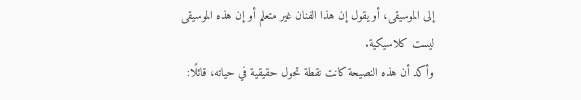إلى الموسيقى، أو يقول إن هذا الفنان غير متعلم أو إن هذه الموسيقى ليست كلاسيكية.
وأكد أن هذه النصيحة كانت نقطة تحول حقيقية في حياته، قائلًا: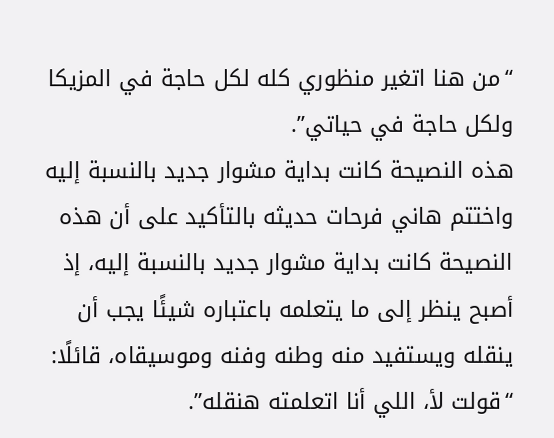“من هنا اتغير منظوري كله لكل حاجة في المزيكا ولكل حاجة في حياتي”.
هذه النصيحة كانت بداية مشوار جديد بالنسبة إليه
واختتم هاني فرحات حديثه بالتأكيد على أن هذه النصيحة كانت بداية مشوار جديد بالنسبة إليه، إذ أصبح ينظر إلى ما يتعلمه باعتباره شيئًا يجب أن ينقله ويستفيد منه وطنه وفنه وموسيقاه، قائلًا: “قولت لأ، اللي أنا اتعلمته هنقله”.